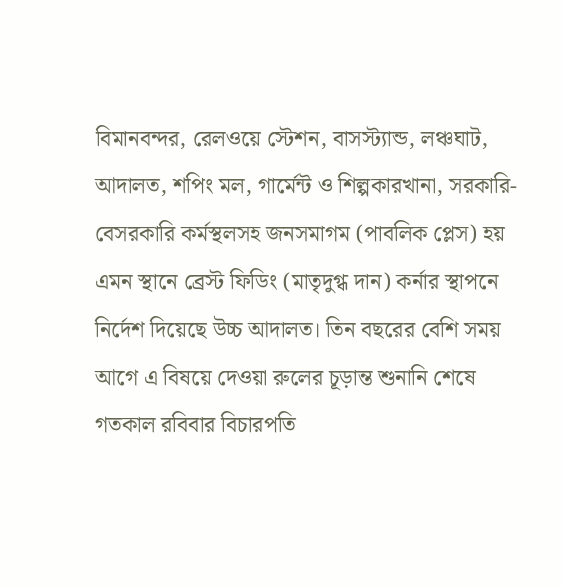বিমানবন্দর, রেলওয়ে স্টেশন, বাসস্ট্যান্ড, লঞ্চঘাট, আদালত, শপিং মল, গার্মেন্ট ও শিল্পকারখানা, সরকারি-বেসরকারি কর্মস্থলসহ জনসমাগম (পাবলিক প্লেস) হয় এমন স্থানে ব্রেস্ট ফিডিং (মাতৃদুগ্ধ দান) কর্নার স্থাপনে নির্দেশ দিয়েছে উচ্চ আদালত। তিন বছরের বেশি সময় আগে এ বিষয়ে দেওয়া রুলের চূড়ান্ত শুনানি শেষে গতকাল রবিবার বিচারপতি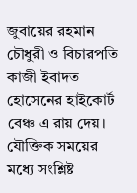জুবায়ের রহমান চৌধুরী ও বিচারপতি কাজী ইবাদত হোসেনের হাইকোর্ট বেঞ্চ এ রায় দেয়। যৌক্তিক সময়ের মধ্যে সংশ্লিষ্ট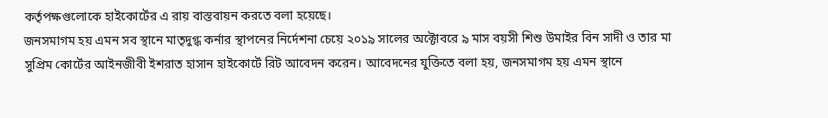কর্তৃপক্ষগুলোকে হাইকোর্টের এ রায় বাস্তবায়ন করতে বলা হয়েছে।
জনসমাগম হয় এমন সব স্থানে মাতৃদুগ্ধ কর্নার স্থাপনের নির্দেশনা চেয়ে ২০১৯ সালের অক্টোবরে ৯ মাস বয়সী শিশু উমাইর বিন সাদী ও তার মা সুপ্রিম কোর্টের আইনজীবী ইশরাত হাসান হাইকোর্টে রিট আবেদন করেন। আবেদনের যুক্তিতে বলা হয়, জনসমাগম হয় এমন স্থানে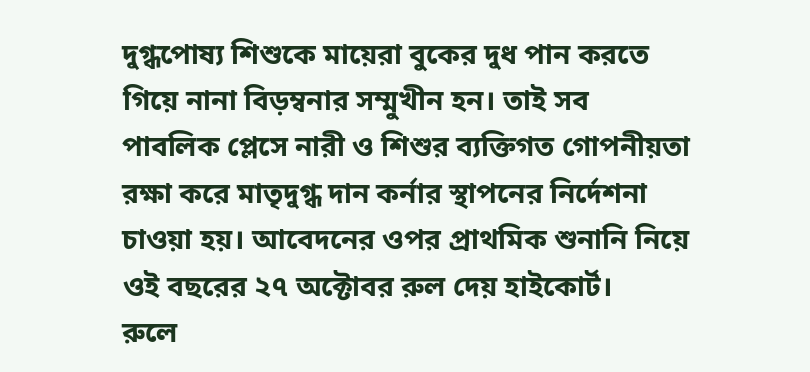দুগ্ধপোষ্য শিশুকে মায়েরা বুকের দুধ পান করতে গিয়ে নানা বিড়ম্বনার সম্মুখীন হন। তাই সব পাবলিক প্লেসে নারী ও শিশুর ব্যক্তিগত গোপনীয়তা রক্ষা করে মাতৃদুগ্ধ দান কর্নার স্থাপনের নির্দেশনা চাওয়া হয়। আবেদনের ওপর প্রাথমিক শুনানি নিয়ে ওই বছরের ২৭ অক্টোবর রুল দেয় হাইকোর্ট।
রুলে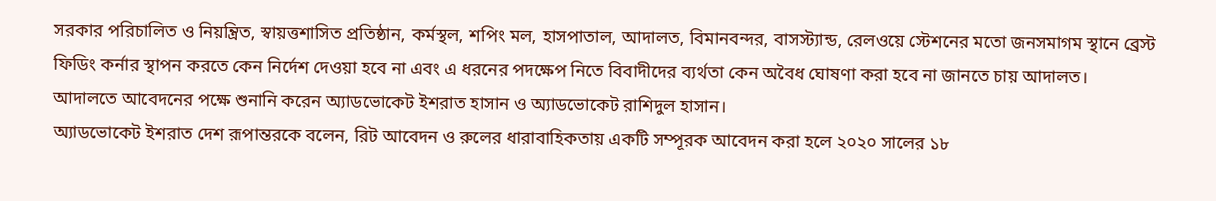সরকার পরিচালিত ও নিয়ন্ত্রিত, স্বায়ত্তশাসিত প্রতিষ্ঠান, কর্মস্থল, শপিং মল, হাসপাতাল, আদালত, বিমানবন্দর, বাসস্ট্যান্ড, রেলওয়ে স্টেশনের মতো জনসমাগম স্থানে ব্রেস্ট ফিডিং কর্নার স্থাপন করতে কেন নির্দেশ দেওয়া হবে না এবং এ ধরনের পদক্ষেপ নিতে বিবাদীদের ব্যর্থতা কেন অবৈধ ঘোষণা করা হবে না জানতে চায় আদালত।
আদালতে আবেদনের পক্ষে শুনানি করেন অ্যাডভোকেট ইশরাত হাসান ও অ্যাডভোকেট রাশিদুল হাসান।
অ্যাডভোকেট ইশরাত দেশ রূপান্তরকে বলেন, রিট আবেদন ও রুলের ধারাবাহিকতায় একটি সম্পূরক আবেদন করা হলে ২০২০ সালের ১৮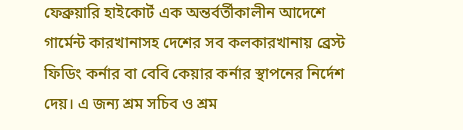ফেব্রুয়ারি হাইকোর্ট এক অন্তর্বর্তীকালীন আদেশে গার্মেন্ট কারখানাসহ দেশের সব কলকারখানায় ব্রেস্ট ফিডিং কর্নার বা বেবি কেয়ার কর্নার স্থাপনের নির্দেশ দেয়। এ জন্য শ্রম সচিব ও শ্রম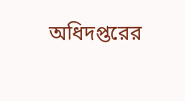অধিদপ্তরের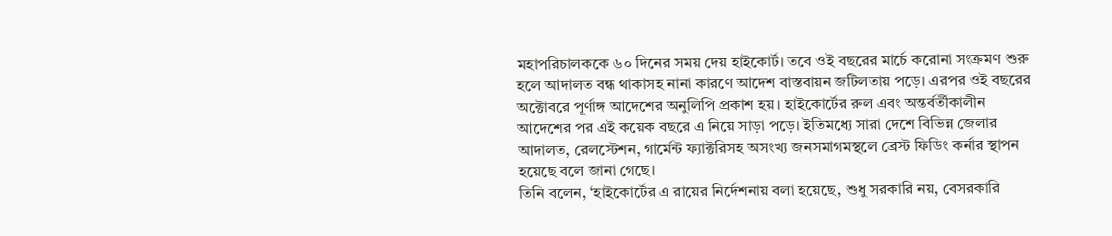মহাপরিচালককে ৬০ দিনের সময় দেয় হাইকোর্ট। তবে ওই বছরের মার্চে করোনা সংক্রমণ শুরু হলে আদালত বন্ধ থাকাসহ নানা কারণে আদেশ বাস্তবায়ন জটিলতায় পড়ে। এরপর ওই বছরের অক্টোবরে পূর্ণাঙ্গ আদেশের অনুলিপি প্রকাশ হয়। হাইকোর্টের রুল এবং অন্তর্বর্তীকালীন আদেশের পর এই কয়েক বছরে এ নিয়ে সাড়া পড়ে। ইতিমধ্যে সারা দেশে বিভিন্ন জেলার আদালত, রেলস্টেশন, গার্মেন্ট ফ্যাক্টরিসহ অসংখ্য জনসমাগমস্থলে ব্রেস্ট ফিডিং কর্নার স্থাপন হয়েছে বলে জানা গেছে।
তিনি বলেন, ‘হাইকোর্টের এ রায়ের নির্দেশনায় বলা হয়েছে, শুধু সরকারি নয়, বেসরকারি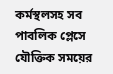কর্মস্থলসহ সব পাবলিক প্লেসে যৌক্তিক সময়ের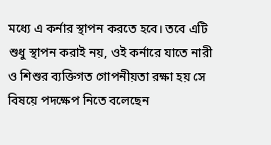মধ্যে এ কর্নার স্থাপন করতে হবে। তবে এটি শুধু স্থাপন করাই নয়, ওই কর্নারে যাতে নারী ও শিশুর ব্যক্তিগত গোপনীয়তা রক্ষা হয় সে বিষয়ে পদক্ষেপ নিতে বলেছেন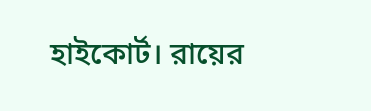হাইকোর্ট। রায়ের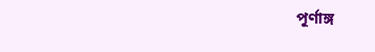পূর্ণাঙ্গ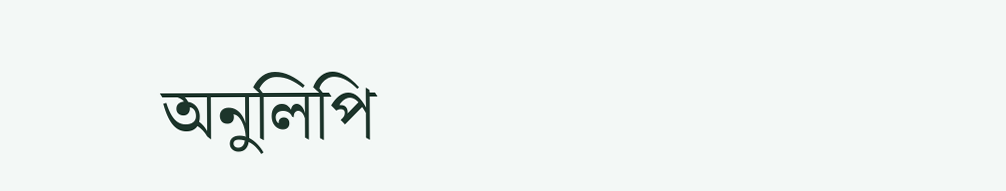অনুলিপি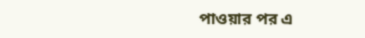পাওয়ার পর এ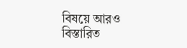বিষয়ে আরও বিস্তারিত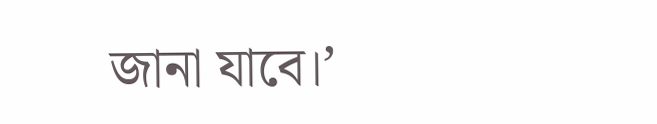জানা যাবে।’